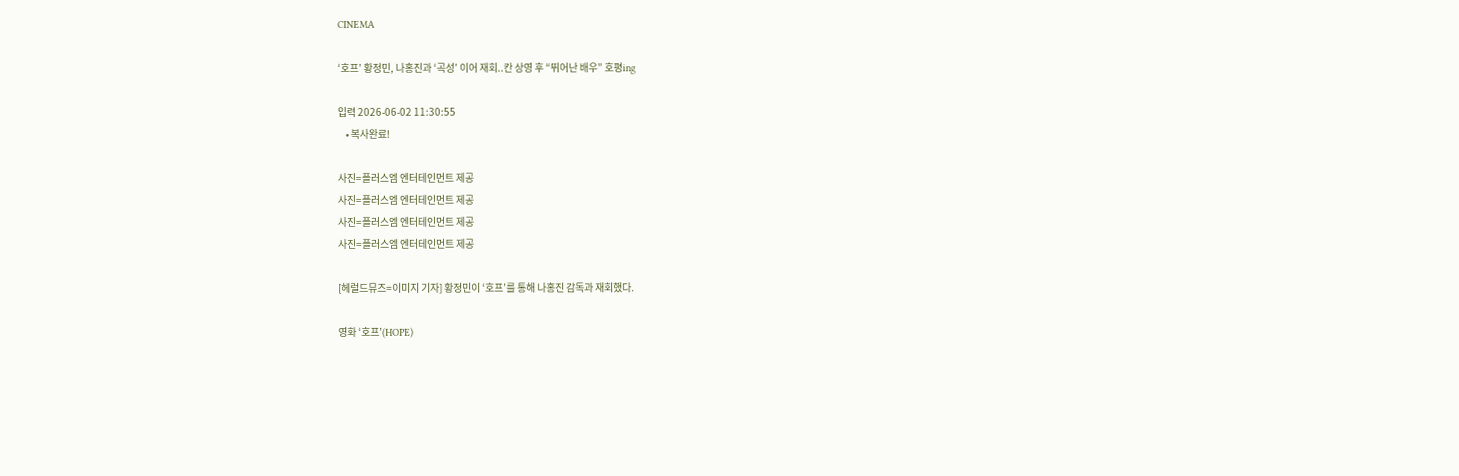CINEMA

‘호프’ 황정민, 나홍진과 ‘곡성’ 이어 재회..칸 상영 후 “뛰어난 배우” 호평ing

입력 2026-06-02 11:30:55
    • 복사완료!

사진=플러스엠 엔터테인먼트 제공
사진=플러스엠 엔터테인먼트 제공
사진=플러스엠 엔터테인먼트 제공
사진=플러스엠 엔터테인먼트 제공

[헤럴드뮤즈=이미지 기자] 황정민이 ‘호프’를 통해 나홍진 감독과 재회했다.

영화 ‘호프’(HOPE)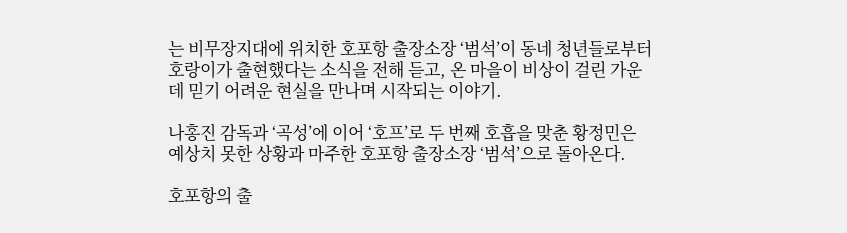는 비무장지대에 위치한 호포항 출장소장 ‘범석’이 동네 청년들로부터 호랑이가 출현했다는 소식을 전해 듣고, 온 마을이 비상이 걸린 가운데 믿기 어려운 현실을 만나며 시작되는 이야기.

나홍진 감독과 ‘곡성’에 이어 ‘호프’로 두 번째 호흡을 맞춘 황정민은 예상치 못한 상황과 마주한 호포항 출장소장 ‘범석’으로 돌아온다.

호포항의 출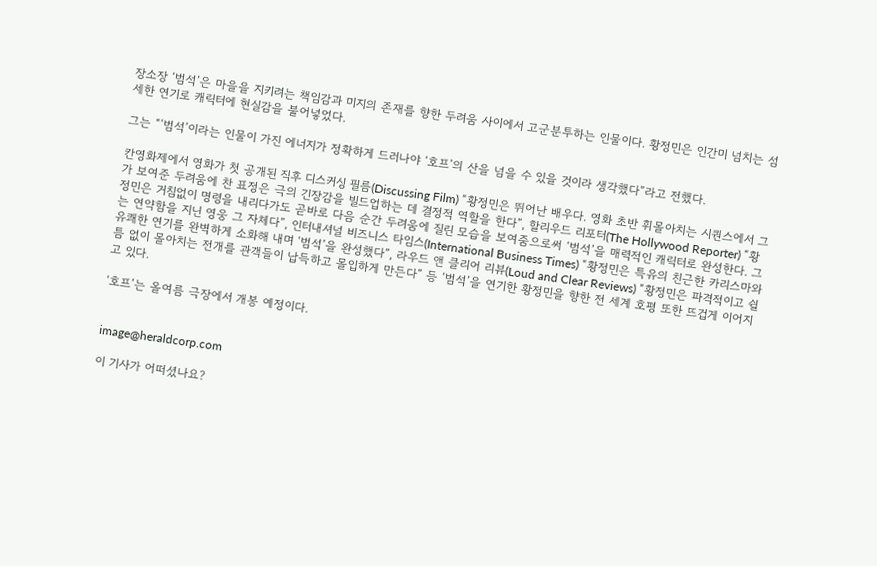장소장 ‘범석’은 마을을 지키려는 책임감과 미지의 존재를 향한 두려움 사이에서 고군분투하는 인물이다. 황정민은 인간미 넘치는 섬세한 연기로 캐릭터에 현실감을 불어넣었다.

그는 “‘범석’이라는 인물이 가진 에너지가 정확하게 드러나야 ‘호프’의 산을 넘을 수 있을 것이라 생각했다”라고 전했다.

칸영화제에서 영화가 첫 공개된 직후 디스커싱 필름(Discussing Film) “황정민은 뛰어난 배우다. 영화 초반 휘몰아치는 시퀀스에서 그가 보여준 두려움에 찬 표정은 극의 긴장감을 빌드업하는 데 결정적 역할을 한다”, 할리우드 리포터(The Hollywood Reporter) “황정민은 거침없이 명령을 내리다가도 곧바로 다음 순간 두려움에 질린 모습을 보여줌으로써 ‘범석’을 매력적인 캐릭터로 완성한다. 그는 연약함을 지닌 영웅 그 자체다”, 인터내셔널 비즈니스 타임스(International Business Times) “황정민은 특유의 친근한 카리스마와 유쾌한 연기를 완벽하게 소화해 내며 ‘범석’을 완성했다”, 라우드 앤 클리어 리뷰(Loud and Clear Reviews) “황정민은 파격적이고 쉴 틈 없이 몰아치는 전개를 관객들이 납득하고 몰입하게 만든다” 등 ‘범석’을 연기한 황정민을 향한 전 세계 호평 또한 뜨겁게 이어지고 있다.

‘호프’는 올여름 극장에서 개봉 예정이다.


image@heraldcorp.com

이 기사가 어떠셨나요?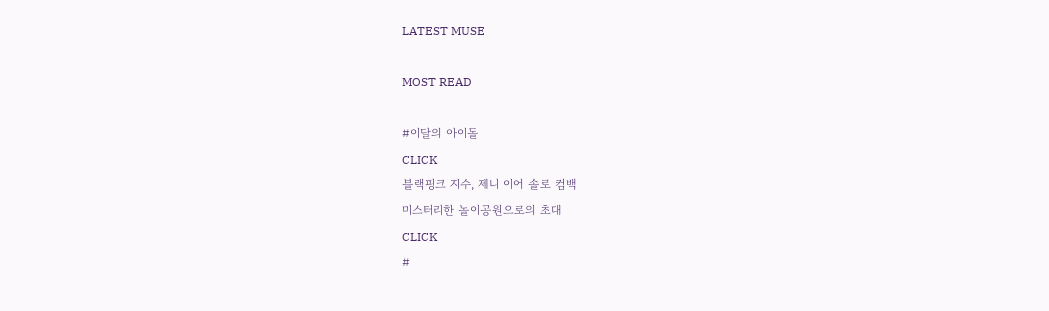LATEST MUSE

MOST READ

#이달의 아이돌
CLICK
블랙핑크 지수, 제니 이어 솔로 컴백
미스터리한 놀이공원으로의 초대
CLICK
#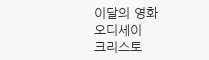이달의 영화
오디세이
크리스토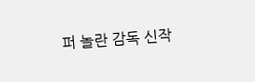퍼 놀란 감독 신작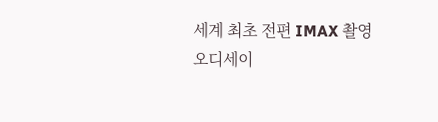세계 최초 전편 IMAX 촬영
오디세이